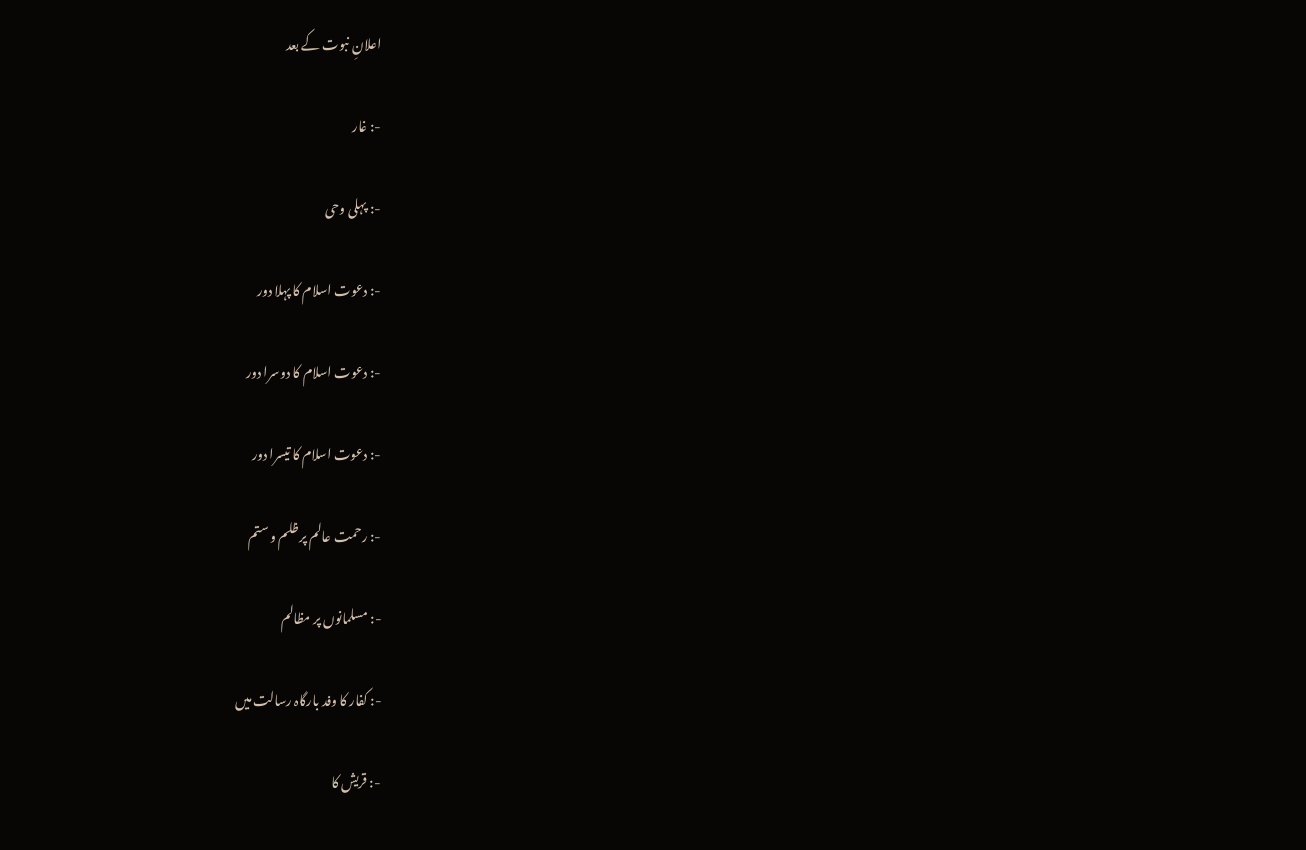اعلانِ نبوت کے بعد

-: غار

-: پہلی وحی

-: دعوت اسلام کا پہلا دور

-: دعوت اسلام کا دوسرا دور

-: دعوت اسلام کا تیسرا دور

-: رحمت عالم پر ظلم و ستم

-: مسلمانوں پر مظالم

-: کفار کا وفد بارگاہ رسالت میں

-: قریش کا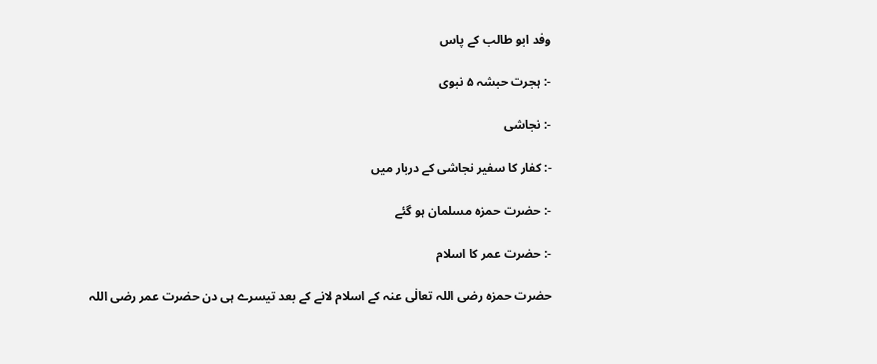وفد ابو طالب کے پاس

-: ہجرت حبشہ ۵ نبوی

-: نجاشی

-: کفار کا سفیر نجاشی کے دربار میں

-: حضرت حمزہ مسلمان ہو گئے

-: حضرت عمر کا اسلام

حضرت حمزہ رضی اللہ تعالٰی عنہ کے اسلام لانے کے بعد تیسرے ہی دن حضرت عمر رضی اللہ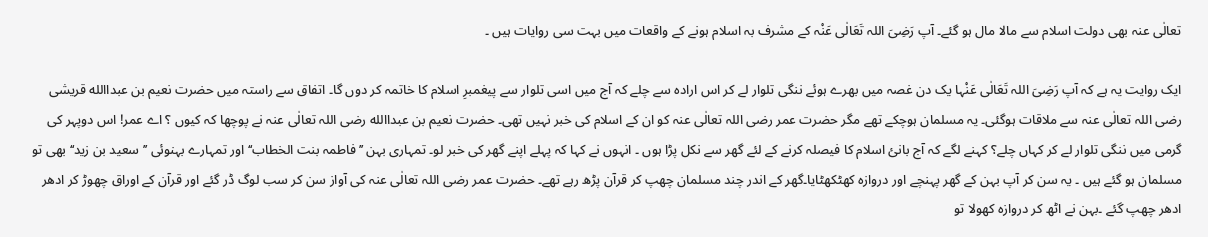تعالٰی عنہ بھی دولت اسلام سے مالا مال ہو گئے۔ آپ رَضِیَ اللہ تَعَالٰی عَنْہ کے مشرف بہ اسلام ہونے کے واقعات میں بہت سی روایات ہیں ۔

ایک روایت یہ ہے کہ آپ رَضِیَ اللہ تَعَالٰی عَنْہا یک دن غصہ میں بھرے ہوئے ننگی تلوار لے کر اس ارادہ سے چلے کہ آج میں اسی تلوار سے پیغمبرِ اسلام کا خاتمہ کر دوں گا۔ اتفاق سے راستہ میں حضرت نعیم بن عبداالله قریشی رضی اللہ تعالٰی عنہ سے ملاقات ہوگئی۔ یہ مسلمان ہوچکے تھے مگر حضرت عمر رضی اللہ تعالٰی عنہ کو ان کے اسلام کی خبر نہیں تھی۔ حضرت نعیم بن عبداالله رضی اللہ تعالٰی عنہ نے پوچھا کہ کیوں ؟ اے عمر! اس دوپہر کی گرمی میں ننگی تلوار لے کر کہاں چلے؟ کہنے لگے کہ آج بانیٔ اسلام کا فیصلہ کرنے کے لئے گھر سے نکل پڑا ہوں ۔ انہوں نے کہا کہ پہلے اپنے گھر کی خبر لو۔ تمہاری بہن ’’فاطمہ بنت الخطاب‘‘ اور تمہارے بہنوئی ’’سعید بن زید‘‘ بھی تو مسلمان ہو گئے ہیں ۔ یہ سن کر آپ بہن کے گھر پہنچے اور دروازہ کھٹکھٹایا۔گھر کے اندر چند مسلمان چھپ کر قرآن پڑھ رہے تھے۔ حضرت عمر رضی اللہ تعالٰی عنہ کی آواز سن کر سب لوگ ڈر گئے اور قرآن کے اوراق چھوڑ کر ادھر ادھر چھپ گئے ۔بہن نے اٹھ کر دروازہ کھولا تو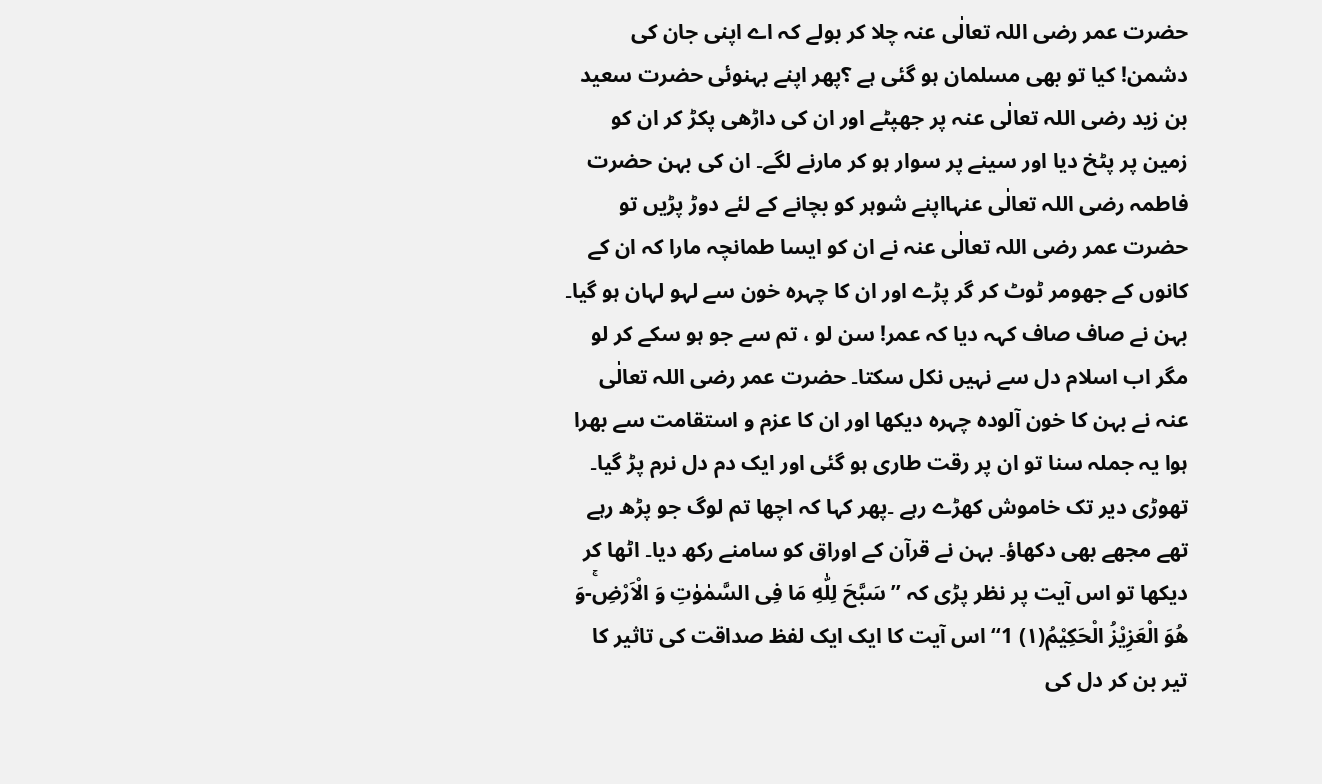حضرت عمر رضی اللہ تعالٰی عنہ چلا کر بولے کہ اے اپنی جان کی دشمن! کیا تو بھی مسلمان ہو گئی ہے ؟پھر اپنے بہنوئی حضرت سعید بن زید رضی اللہ تعالٰی عنہ پر جھپٹے اور ان کی داڑھی پکڑ کر ان کو زمین پر پٹخ دیا اور سینے پر سوار ہو کر مارنے لگے۔ ان کی بہن حضرت فاطمہ رضی اللہ تعالٰی عنہااپنے شوہر کو بچانے کے لئے دوڑ پڑیں تو حضرت عمر رضی اللہ تعالٰی عنہ نے ان کو ایسا طمانچہ مارا کہ ان کے کانوں کے جھومر ٹوٹ کر گر پڑے اور ان کا چہرہ خون سے لہو لہان ہو گیا۔ بہن نے صاف صاف کہہ دیا کہ عمر! سن لو ، تم سے جو ہو سکے کر لو مگر اب اسلام دل سے نہیں نکل سکتا۔ حضرت عمر رضی اللہ تعالٰی عنہ نے بہن کا خون آلودہ چہرہ دیکھا اور ان کا عزم و استقامت سے بھرا ہوا یہ جملہ سنا تو ان پر رقت طاری ہو گئی اور ایک دم دل نرم پڑ گیا۔ تھوڑی دیر تک خاموش کھڑے رہے ۔پھر کہا کہ اچھا تم لوگ جو پڑھ رہے تھے مجھے بھی دکھاؤ۔ بہن نے قرآن کے اوراق کو سامنے رکھ دیا۔ اٹھا کر دیکھا تو اس آیت پر نظر پڑی کہ ’’سَبَّحَ لِلّٰهِ مَا فِی السَّمٰوٰتِ وَ الْاَرْضِۚ-وَ هُوَ الْعَزِیْزُ الْحَكِیْمُ(۱) 1‘‘ اس آیت کا ایک ایک لفظ صداقت کی تاثیر کا تیر بن کر دل کی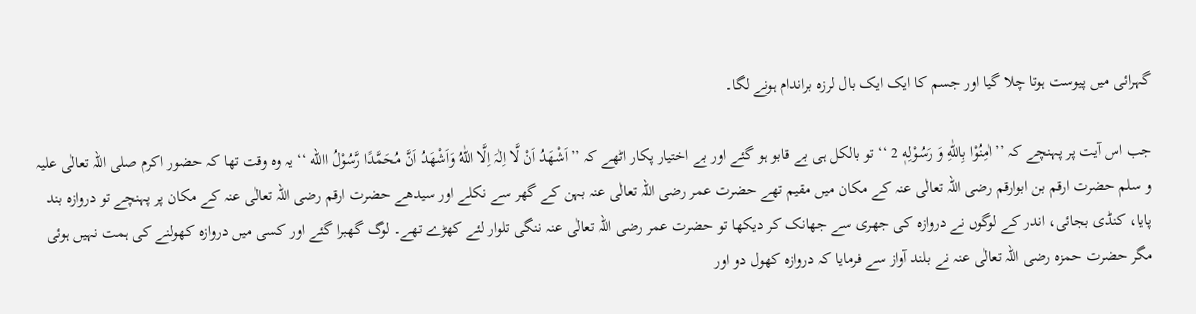گہرائی میں پیوست ہوتا چلا گیا اور جسم کا ایک ایک بال لرزہ براندام ہونے لگا۔

جب اس آیت پر پہنچے کہ ’’اٰمِنُوْا بِاللّٰهِ وَ رَسُوْلِهٖ 2 ‘‘ تو بالکل ہی بے قابو ہو گئے اور بے اختیار پکار اٹھے کہ ’’اَشْھَدُ اَنْ لَّا اِلٰہَ اِلَّا اللّٰهُ وَاَشْھَدُ اَنَّ مُحَمَّدًا رَّسُوْلُ االله ‘‘ یہ وہ وقت تھا کہ حضور اکرم صلی اللہ تعالٰی علیہ و سلم حضرت ارقم بن ابوارقم رضی اللہ تعالٰی عنہ کے مکان میں مقیم تھے حضرت عمر رضی اللہ تعالٰی عنہ بہن کے گھر سے نکلے اور سیدھے حضرت ارقم رضی اللہ تعالٰی عنہ کے مکان پر پہنچے تو دروازہ بند پایا، کنڈی بجائی، اندر کے لوگوں نے دروازہ کی جھری سے جھانک کر دیکھا تو حضرت عمر رضی اللہ تعالٰی عنہ ننگی تلوار لئے کھڑے تھے۔ لوگ گھبرا گئے اور کسی میں دروازہ کھولنے کی ہمت نہیں ہوئی مگر حضرت حمزہ رضی اللہ تعالٰی عنہ نے بلند آواز سے فرمایا کہ دروازہ کھول دو اور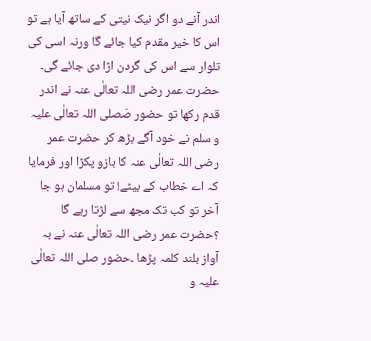اندر آنے دو اگر نیک نیتی کے ساتھ آیا ہے تو اس کا خیر مقدم کیا جائے گا ورنہ اسی کی تلوار سے اس کی گردن اڑا دی جائے گی۔ حضرت عمر رضی اللہ تعالٰی عنہ نے اندر قدم رکھا تو حضور صَصلی اللہ تعالٰی علیہ و سلم نے خود آگے بڑھ کر حضرت عمر رضی اللہ تعالٰی عنہ کا بازو پکڑا اور فرمایا کہ اے خطاب کے بیٹے! تو مسلمان ہو جا آخر تو کب تک مجھ سے لڑتا رہے گا ؟حضرت عمر رضی اللہ تعالٰی عنہ نے بہ آواز بلند کلمہ پڑھا ۔حضور صلی اللہ تعالٰی علیہ و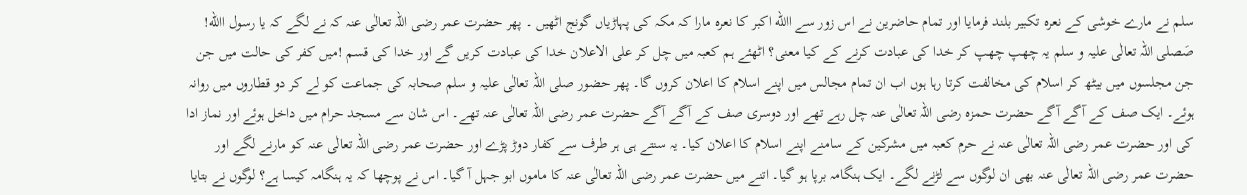سلم نے مارے خوشی کے نعرہ تکبیر بلند فرمایا اور تمام حاضرین نے اس زور سے االله اکبر کا نعرہ مارا کہ مکہ کی پہاڑیاں گونج اٹھیں ۔ پھر حضرت عمر رضی اللہ تعالٰی عنہ کہ نے لگے کہ یا رسول االله! صَصلی اللہ تعالٰی علیہ و سلم یہ چھپ چھپ کر خدا کی عبادت کرنے کے کیا معنی؟ اٹھئے ہم کعبہ میں چل کر علی الاعلان خدا کی عبادت کریں گے اور خدا کی قسم !میں کفر کی حالت میں جن جن مجلسوں میں بیٹھ کر اسلام کی مخالفت کرتا رہا ہوں اب ان تمام مجالس میں اپنے اسلام کا اعلان کروں گا۔ پھر حضور صلی اللہ تعالٰی علیہ و سلم صحابہ کی جماعت کو لے کر دو قطاروں میں روانہ ہوئے۔ ایک صف کے آگے آگے حضرت حمزہ رضی اللہ تعالٰی عنہ چل رہے تھے اور دوسری صف کے آگے آگے حضرت عمر رضی اللہ تعالٰی عنہ تھے۔ اس شان سے مسجد حرام میں داخل ہوئے اور نماز ادا کی اور حضرت عمر رضی اللہ تعالٰی عنہ نے حرم کعبہ میں مشرکین کے سامنے اپنے اسلام کا اعلان کیا۔ یہ سنتے ہی ہر طرف سے کفار دوڑ پڑے اور حضرت عمر رضی اللہ تعالٰی عنہ کو مارنے لگے اور حضرت عمر رضی اللہ تعالٰی عنہ بھی ان لوگوں سے لڑنے لگے۔ ایک ہنگامہ برپا ہو گیا۔ اتنے میں حضرت عمر رضی اللہ تعالٰی عنہ کا ماموں ابو جہل آ گیا۔ اس نے پوچھا کہ یہ ہنگامہ کیسا ہے؟ لوگوں نے بتایا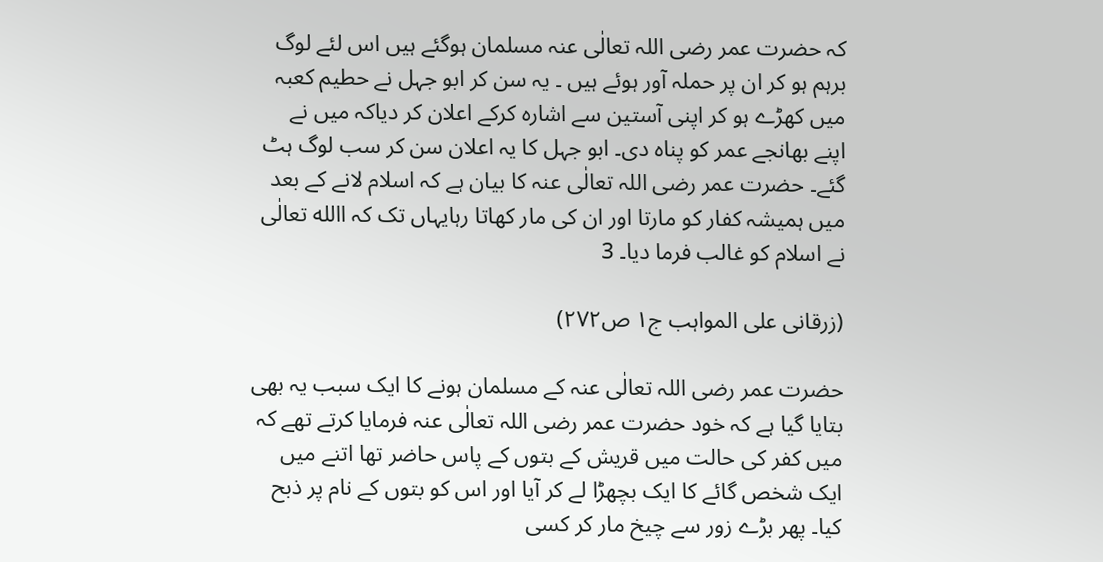کہ حضرت عمر رضی اللہ تعالٰی عنہ مسلمان ہوگئے ہیں اس لئے لوگ برہم ہو کر ان پر حملہ آور ہوئے ہیں ۔ یہ سن کر ابو جہل نے حطیم کعبہ میں کھڑے ہو کر اپنی آستین سے اشارہ کرکے اعلان کر دیاکہ میں نے اپنے بھانجے عمر کو پناہ دی۔ ابو جہل کا یہ اعلان سن کر سب لوگ ہٹ گئے۔ حضرت عمر رضی اللہ تعالٰی عنہ کا بیان ہے کہ اسلام لانے کے بعد میں ہمیشہ کفار کو مارتا اور ان کی مار کھاتا رہایہاں تک کہ االله تعالٰی نے اسلام کو غالب فرما دیا۔ 3

(زرقانی علی المواہب ج۱ ص۲۷۲)

حضرت عمر رضی اللہ تعالٰی عنہ کے مسلمان ہونے کا ایک سبب یہ بھی بتایا گیا ہے کہ خود حضرت عمر رضی اللہ تعالٰی عنہ فرمایا کرتے تھے کہ میں کفر کی حالت میں قریش کے بتوں کے پاس حاضر تھا اتنے میں ایک شخص گائے کا ایک بچھڑا لے کر آیا اور اس کو بتوں کے نام پر ذبح کیا۔ پھر بڑے زور سے چیخ مار کر کسی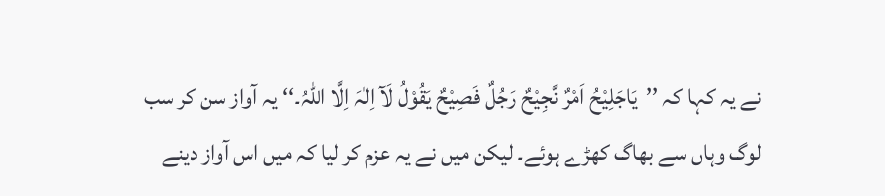نے یہ کہا کہ ’’یَاجَلِیْحُ اَمْرٌ نَّجِیْحٌ رَجُلٌ فَصِیْحٌ یَقُوْلُ لَآ اِلٰہَ اِلَّا اللّٰہُ۔‘‘ یہ آواز سن کر سب لوگ وہاں سے بھاگ کھڑے ہوئے۔ لیکن میں نے یہ عزم کر لیا کہ میں اس آواز دینے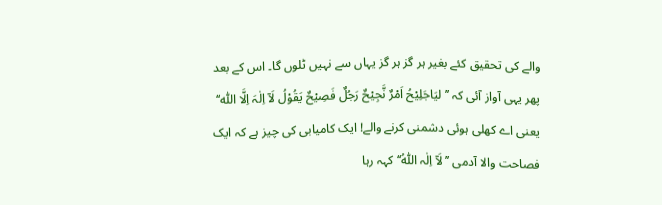والے کی تحقیق کئے بغیر ہر گز ہر گز یہاں سے نہیں ٹلوں گا۔ اس کے بعد پھر یہی آواز آئی کہ ’’لیَاجَلِیْحُ اَمْرٌ نَّجِیْحٌ رَجُلٌ فَصِیْحٌ یَقُوْلُ لَآ اِلٰہَ اِلَّا اللّٰه‘‘ یعنی اے کھلی ہوئی دشمنی کرنے والے! ایک کامیابی کی چیز ہے کہ ایک فصاحت والا آدمی ’’لَآ اِلٰہ اللّٰہُ‘‘ کہہ رہا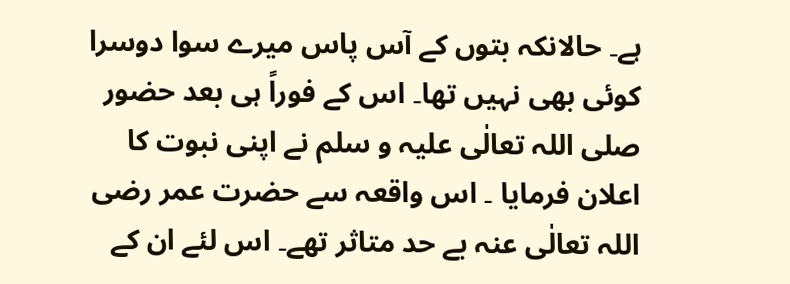ہے۔ حالانکہ بتوں کے آس پاس میرے سوا دوسرا کوئی بھی نہیں تھا۔ اس کے فوراً ہی بعد حضور صلی اللہ تعالٰی علیہ و سلم نے اپنی نبوت کا اعلان فرمایا ۔ اس واقعہ سے حضرت عمر رضی اللہ تعالٰی عنہ بے حد متاثر تھے۔ اس لئے ان کے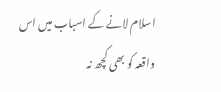اسلام لانے کے اسباب میں اس واقعہ کو بھی کچھ نہ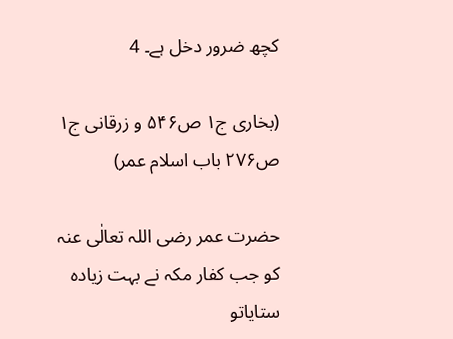کچھ ضرور دخل ہے۔ 4

(بخاری ج۱ ص۵۴۶ و زرقانی ج۱ ص۲۷۶ باب اسلام عمر)

حضرت عمر رضی اللہ تعالٰی عنہ کو جب کفار مکہ نے بہت زیادہ ستایاتو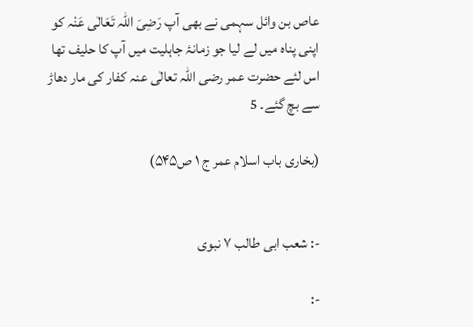عاص بن وائل سہمی نے بھی آپ رَضِیَ اللہ تَعَالٰی عَنْہ کو اپنی پناہ میں لے لیا جو زمانۂ جاہلیت میں آپ کا حلیف تھا اس لئے حضرت عمر رضی اللہ تعالٰی عنہ کفار کی مار دھاڑ سے بچ گئے۔ 5

(بخاری باب اسلام عمر ج ۱ ص۵۴۵)


-: شعب ابی طالب ۷ نبوی

-: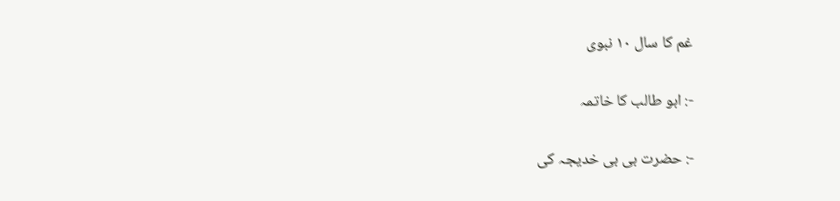غم کا سال ۱۰ نبوی

-: ابو طالب کا خاتمہ

-: حضرت بی بی خدیجہ کی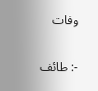وفات

-: طائف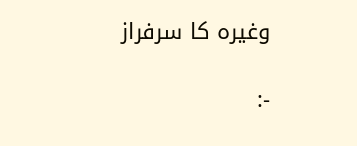وغیرہ کا سرفراز

-: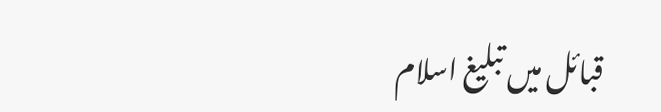قبائل میں تبلیغ اسلام